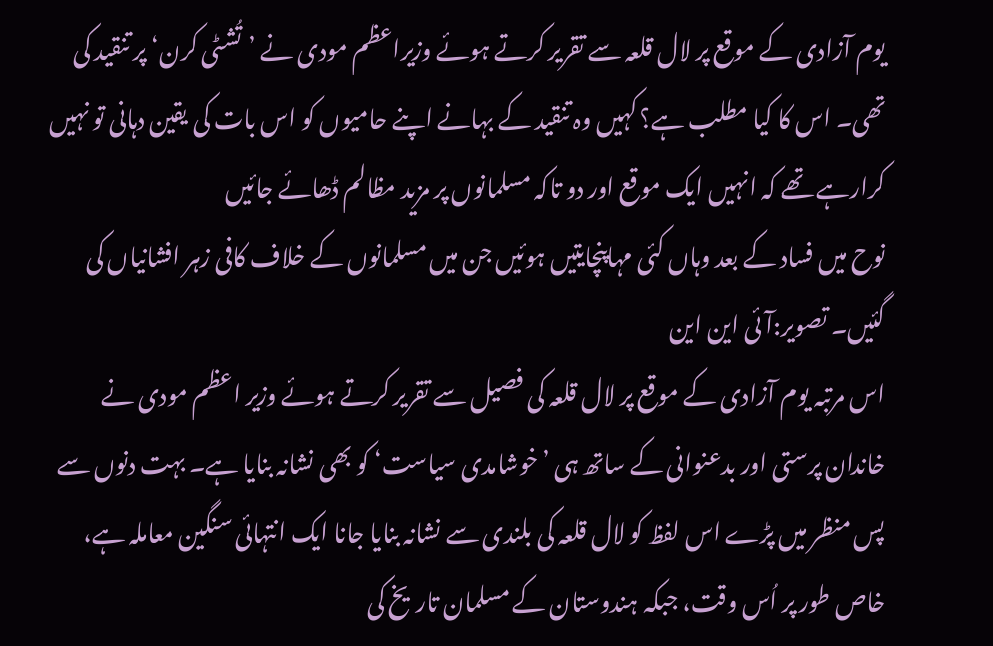یوم آزادی کے موقع پر لال قلعہ سے تقریر کرتے ہوئے وزیراعظم مودی نے ’تُشٹی کرن‘ پر تنقید کی تھی۔ اس کا کیا مطلب ہے؟ کہیں وہ تنقید کے بہانے اپنے حامیوں کو اس بات کی یقین دہانی تو نہیں کرارہے تھے کہ انہیں ایک موقع اور دو تاکہ مسلمانوں پر مزید مظالم ڈھائے جائیں
نوح میں فساد کے بعد وہاں کئی مہاپنچایتیں ہوئیں جن میں مسلمانوں کے خلاف کافی زہر افشانیاں کی گئیں۔ تصویر:آئی این این
اس مرتبہ یوم آزادی کے موقع پر لال قلعہ کی فصیل سے تقریر کرتے ہوئے وزیر اعظم مودی نے خاندان پرستی اور بدعنوانی کے ساتھ ہی ’خوشامدی سیاست‘ کو بھی نشانہ بنایا ہے۔ بہت دنوں سے پس منظر میں پڑے اس لفظ کو لال قلعہ کی بلندی سے نشانہ بنایا جانا ایک انتہائی سنگین معاملہ ہے، خاص طور پر اُس وقت، جبکہ ہندوستان کے مسلمان تاریخ کی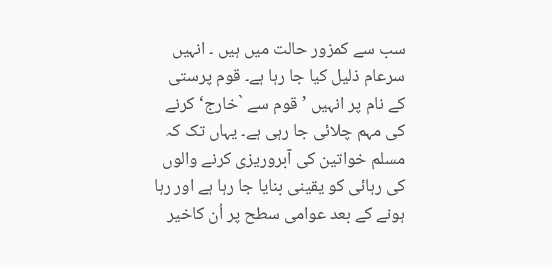سب سے کمزور حالت میں ہیں ۔ انہیں سرعام ذلیل کیا جا رہا ہے۔ قوم پرستی کے نام پر انہیں ’قوم سے `خارج‘ کرنے کی مہم چلائی جا رہی ہے۔ یہاں تک کہ مسلم خواتین کی آبروریزی کرنے والوں کی رہائی کو یقینی بنایا جا رہا ہے اور رہا ہونے کے بعد عوامی سطح پر اُن کاخیر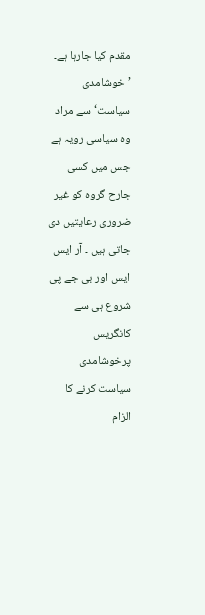مقدم کیا جارہا ہے۔
’خوشامدی سیاست‘سے مراد وہ سیاسی رویہ ہے جس میں کسی جارح گروہ کو غیر ضروری رعایتیں دی جاتی ہیں ۔ آر ایس ایس اور بی جے پی شروع ہی سے کانگریس پرخوشامدی سیاست کرنے کا الزام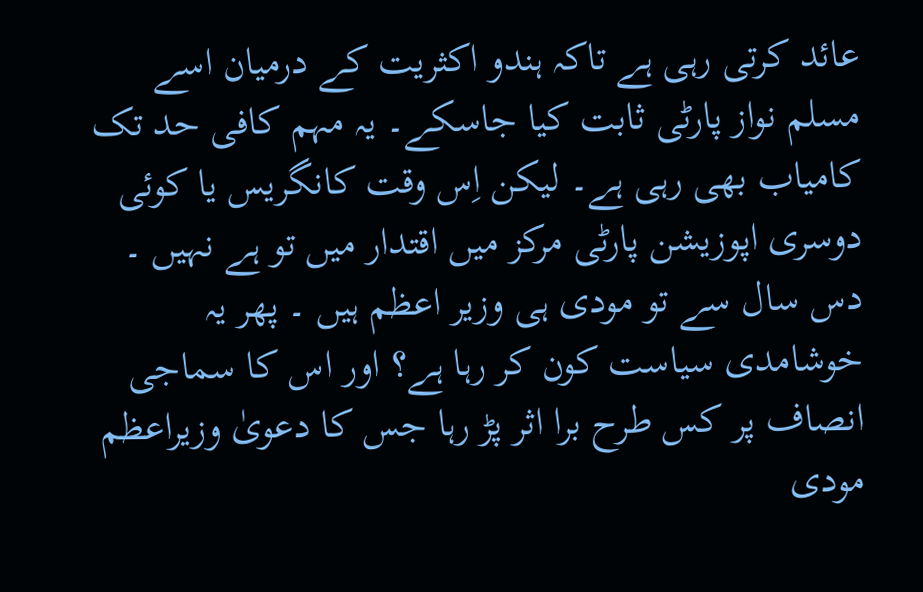عائد کرتی رہی ہے تاکہ ہندو اکثریت کے درمیان اسے مسلم نواز پارٹی ثابت کیا جاسکے۔ یہ مہم کافی حد تک کامیاب بھی رہی ہے۔ لیکن اِس وقت کانگریس یا کوئی دوسری اپوزیشن پارٹی مرکز میں اقتدار میں تو ہے نہیں ۔ دس سال سے تو مودی ہی وزیر اعظم ہیں ۔ پھر یہ خوشامدی سیاست کون کر رہا ہے؟ اور اس کا سماجی انصاف پر کس طرح برا اثر پڑ رہا جس کا دعویٰ وزیراعظم مودی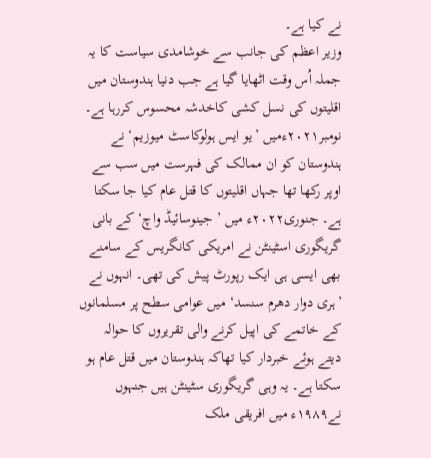نے کیا ہے۔
وزیر اعظم کی جانب سے خوشامدی سیاست کا یہ جملہ اُس وقت اٹھایا گیا ہے جب دنیا ہندوستان میں اقلیتوں کی نسل کشی کاخدشہ محسوس کررہا ہے۔ نومبر۲۰۲۱ءمیں ’یو ایس ہولوکاسٹ میوزیم‘ نے ہندوستان کو ان ممالک کی فہرست میں سب سے اوپر رکھا تھا جہاں اقلیتوں کا قتل عام کیا جا سکتا ہے۔ جنوری۲۰۲۲ء میں ’ جینوسائیڈ واچ‘ کے بانی گریگوری اسٹینٹن نے امریکی کانگریس کے سامنے بھی ایسی ہی ایک رپورٹ پیش کی تھی۔ انہوں نے ’ہری دوار دھرم سنسد‘ میں عوامی سطح پر مسلمانوں کے خاتمے کی اپیل کرنے والی تقریروں کا حوالہ دیتے ہوئے خبردار کیا تھاکہ ہندوستان میں قتل عام ہو سکتا ہے۔ یہ وہی گریگوری سٹینٹن ہیں جنہوں نے۱۹۸۹ء میں افریقی ملک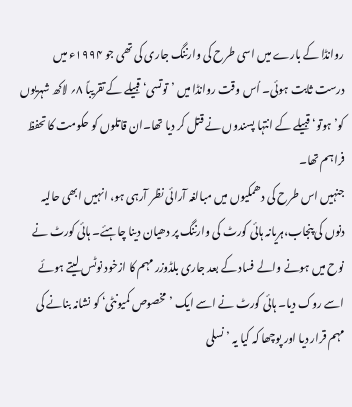روانڈا کے بارے میں اسی طرح کی وارننگ جاری کی تھی جو ۱۹۹۴ء میں درست ثابت ہوئی۔ اُس وقت روانڈا میں ’توتسی‘ قبیلے کے تقریباً ۸؍ لاکھ شہریوں کو’ ہوتو‘ قبیلے کے انتہا پسندوں نے قتل کر دیا تھا۔ان قاتلوں کو حکومت کا تحفظ فراہم تھا۔
جنہیں اس طرح کی دھمکیوں میں مبالغہ آرائی نظر آرہی ہو، انہیں ابھی حالیہ دنوں کی پنجاب،ہریانہ ہائی کورٹ کی وارننگ پر دھیان دینا چاہئے۔ ہائی کورٹ نے نوح میں ہونے والے فساد کے بعد جاری بلڈوزر مہم کا ازخود نوٹس لیتے ہوئے اسے روک دیا۔ ہائی کورٹ نے اسے ایک ’مخصوص کمیونٹی‘ کو نشانہ بنانے کی مہم قرار دیا اور پوچھا کہ کیا یہ ’نسلی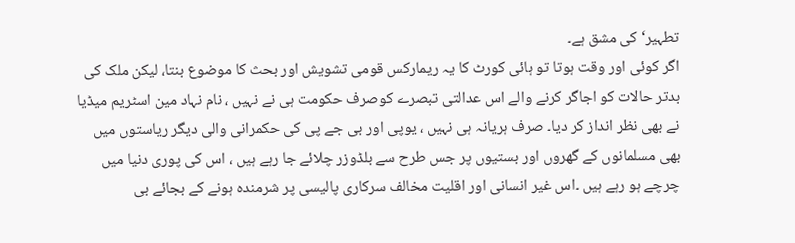تطہیر‘ کی مشق ہے۔
اگر کوئی اور وقت ہوتا تو ہائی کورٹ کا یہ ریمارکس قومی تشویش اور بحث کا موضوع بنتا، لیکن ملک کی بدتر حالات کو اجاگر کرنے والے اس عدالتی تبصرے کوصرف حکومت ہی نے نہیں ، نام نہاد مین اسٹریم میڈیا نے بھی نظر انداز کر دیا۔ صرف ہریانہ ہی نہیں ، یوپی اور بی جے پی کی حکمرانی والی دیگر ریاستوں میں بھی مسلمانوں کے گھروں اور بستیوں پر جس طرح سے بلڈوزر چلائے جا رہے ہیں ، اس کی پوری دنیا میں چرچے ہو رہے ہیں ۔اس غیر انسانی اور اقلیت مخالف سرکاری پالیسی پر شرمندہ ہونے کے بجائے بی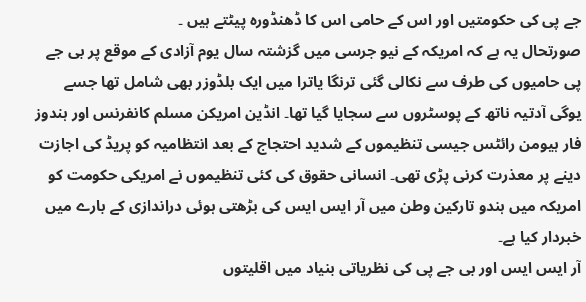جے پی کی حکومتیں اور اس کے حامی اس کا ڈھنڈورہ پیٹتے ہیں ۔
صورتحال یہ ہے کہ امریکہ کے نیو جرسی میں گزشتہ سال یوم آزادی کے موقع پر بی جے پی حامیوں کی طرف سے نکالی گئی ترنگا یاترا میں ایک بلڈوزر بھی شامل تھا جسے یوگی آدتیہ ناتھ کے پوسٹروں سے سجایا گیا تھا۔ انڈین امریکن مسلم کانفرنس اور ہندوز فار ہیومن رائٹس جیسی تنظیموں کے شدید احتجاج کے بعد انتظامیہ کو پریڈ کی اجازت دینے پر معذرت کرنی پڑی تھی۔ انسانی حقوق کی کئی تنظیموں نے امریکی حکومت کو امریکہ میں ہندو تارکین وطن میں آر ایس ایس کی بڑھتی ہوئی دراندازی کے بارے میں خبردار کیا ہے۔
آر ایس ایس اور بی جے پی کی نظریاتی بنیاد میں اقلیتوں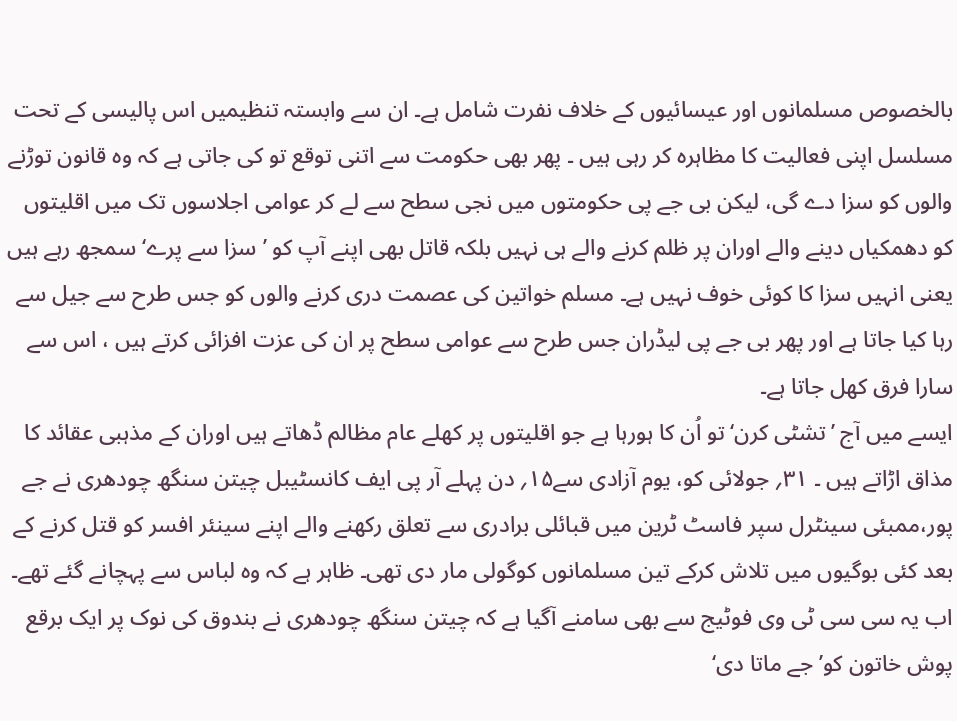بالخصوص مسلمانوں اور عیسائیوں کے خلاف نفرت شامل ہے۔ ان سے وابستہ تنظیمیں اس پالیسی کے تحت مسلسل اپنی فعالیت کا مظاہرہ کر رہی ہیں ۔ پھر بھی حکومت سے اتنی توقع تو کی جاتی ہے کہ وہ قانون توڑنے والوں کو سزا دے گی، لیکن بی جے پی حکومتوں میں نجی سطح سے لے کر عوامی اجلاسوں تک میں اقلیتوں کو دھمکیاں دینے والے اوران پر ظلم کرنے والے ہی نہیں بلکہ قاتل بھی اپنے آپ کو ’سزا سے پرے‘ سمجھ رہے ہیں یعنی انہیں سزا کا کوئی خوف نہیں ہے۔ مسلم خواتین کی عصمت دری کرنے والوں کو جس طرح سے جیل سے رہا کیا جاتا ہے اور پھر بی جے پی لیڈران جس طرح سے عوامی سطح پر ان کی عزت افزائی کرتے ہیں ، اس سے سارا فرق کھل جاتا ہے۔
ایسے میں آج ’تشٹی کرن‘ تو اُن کا ہورہا ہے جو اقلیتوں پر کھلے عام مظالم ڈھاتے ہیں اوران کے مذہبی عقائد کا مذاق اڑاتے ہیں ۔ ۳۱؍ جولائی کو، یوم آزادی سے۱۵؍ دن پہلے آر پی ایف کانسٹیبل چیتن سنگھ چودھری نے جے پور،ممبئی سینٹرل سپر فاسٹ ٹرین میں قبائلی برادری سے تعلق رکھنے والے اپنے سینئر افسر کو قتل کرنے کے بعد کئی بوگیوں میں تلاش کرکے تین مسلمانوں کوگولی مار دی تھی۔ ظاہر ہے کہ وہ لباس سے پہچانے گئے تھے۔ اب یہ سی سی ٹی وی فوٹیج سے بھی سامنے آگیا ہے کہ چیتن سنگھ چودھری نے بندوق کی نوک پر ایک برقع پوش خاتون کو’جے ماتا دی‘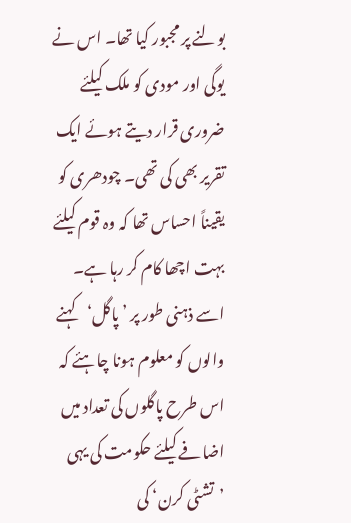بولنے پر مجبور کیا تھا۔ اس نے یوگی اور مودی کو ملک کیلئے ضروری قرار دیتے ہوئے ایک تقریر بھی کی تھی۔ چودھری کو یقیناً احساس تھا کہ وہ قوم کیلئے بہت اچھا کام کر رہا ہے۔ اسے ذہنی طور پر ’پاگل‘کہنے والوں کو معلوم ہونا چاہئے کہ اس طرح پاگلوں کی تعداد میں اضافے کیلئے حکومت کی یہی ’تشٹی کرن‘ کی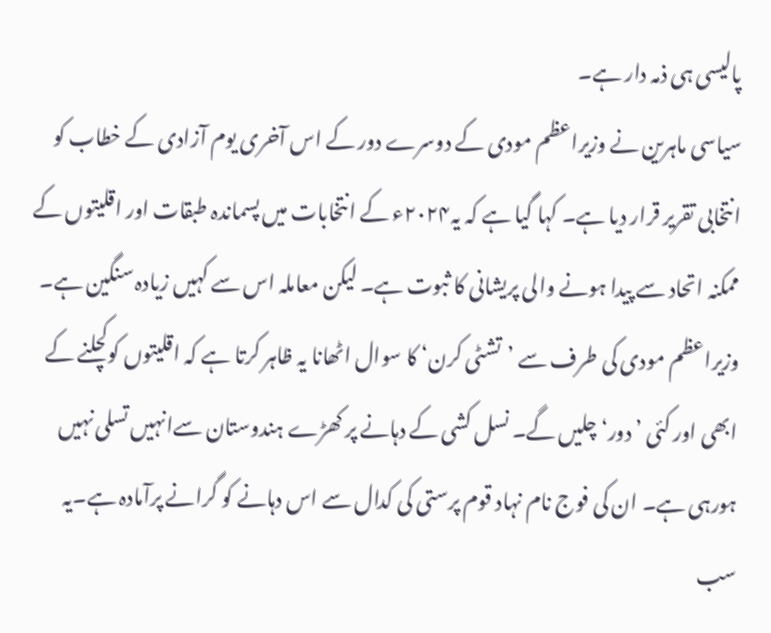پالیسی ہی ذمہ دار ہے۔
سیاسی ماہرین نے وزیراعظم مودی کے دوسرے دور کے اس آخری یوم آزادی کے خطاب کو انتخابی تقریر قرار دیا ہے۔ کہا گیا ہے کہ یہ۲۰۲۴ء کے انتخابات میں پسماندہ طبقات اور اقلیتوں کے ممکنہ اتحاد سے پیدا ہونے والی پریشانی کا ثبوت ہے۔ لیکن معاملہ اس سے کہیں زیادہ سنگین ہے۔ وزیراعظم مودی کی طرف سے ’تشٹی کرن‘ کا سوال اٹھانا یہ ظاہر کرتا ہے کہ اقلیتوں کوکچلنے کے ابھی اور کئی ’دور‘ چلیں گے۔ نسل کشی کے دہانے پر کھڑے ہندوستان سےانہیں تسلی نہیں ہورہی ہے۔ ان کی فوج نام نہاد قوم پرستی کی کدال سے اس دہانے کو گرانے پرآمادہ ہے۔یہ سب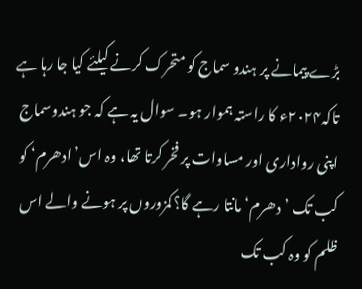بڑے پیمانے پر ہندو سماج کو متحرک کرنے کیلئے کیا جا رہا ہے تاکہ۲۰۲۴ء کا راستہ ہموار ہو۔ سوال یہ ہے کہ جو ہندوسماج اپنی رواداری اور مساوات پر فخر کرتا تھا، وہ اس’ادھرم‘ کو کب تک ’دھرم‘ مانتا رہے گا؟کمزوروں پر ہونے والے اس ظلم کو وہ کب تک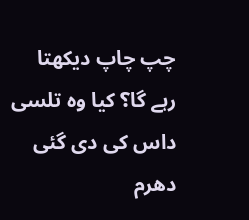چپ چاپ دیکھتا رہے گا؟ کیا وہ تلسی داس کی دی گئی دھرم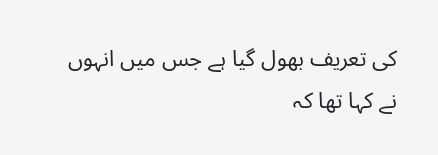کی تعریف بھول گیا ہے جس میں انہوں نے کہا تھا کہ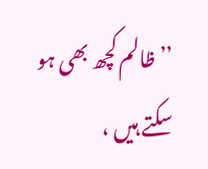’’ظالم کچھ بھی ہو سکتے ہیں ،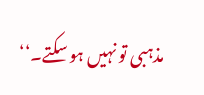مذہبی تو نہیں ہو سکتے۔‘‘